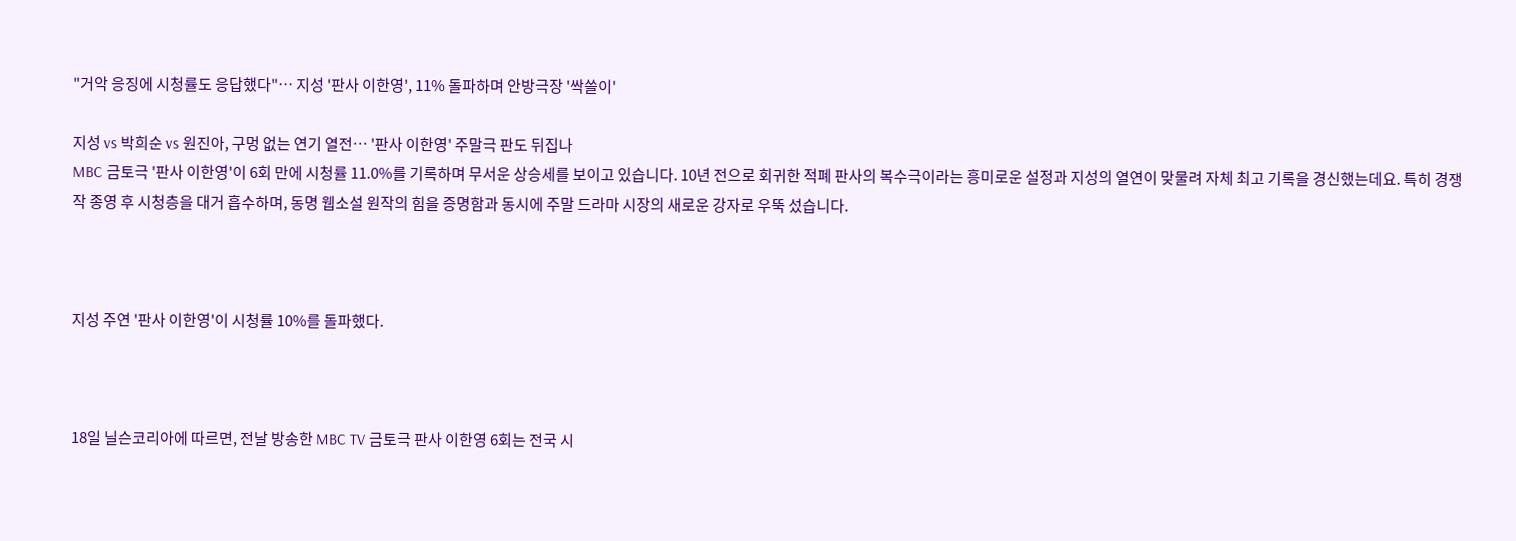"거악 응징에 시청률도 응답했다"… 지성 '판사 이한영', 11% 돌파하며 안방극장 '싹쓸이'

지성 vs 박희순 vs 원진아, 구멍 없는 연기 열전… '판사 이한영' 주말극 판도 뒤집나
MBC 금토극 '판사 이한영'이 6회 만에 시청률 11.0%를 기록하며 무서운 상승세를 보이고 있습니다. 10년 전으로 회귀한 적폐 판사의 복수극이라는 흥미로운 설정과 지성의 열연이 맞물려 자체 최고 기록을 경신했는데요. 특히 경쟁작 종영 후 시청층을 대거 흡수하며, 동명 웹소설 원작의 힘을 증명함과 동시에 주말 드라마 시장의 새로운 강자로 우뚝 섰습니다.



지성 주연 '판사 이한영'이 시청률 10%를 돌파했다.



18일 닐슨코리아에 따르면, 전날 방송한 MBC TV 금토극 판사 이한영 6회는 전국 시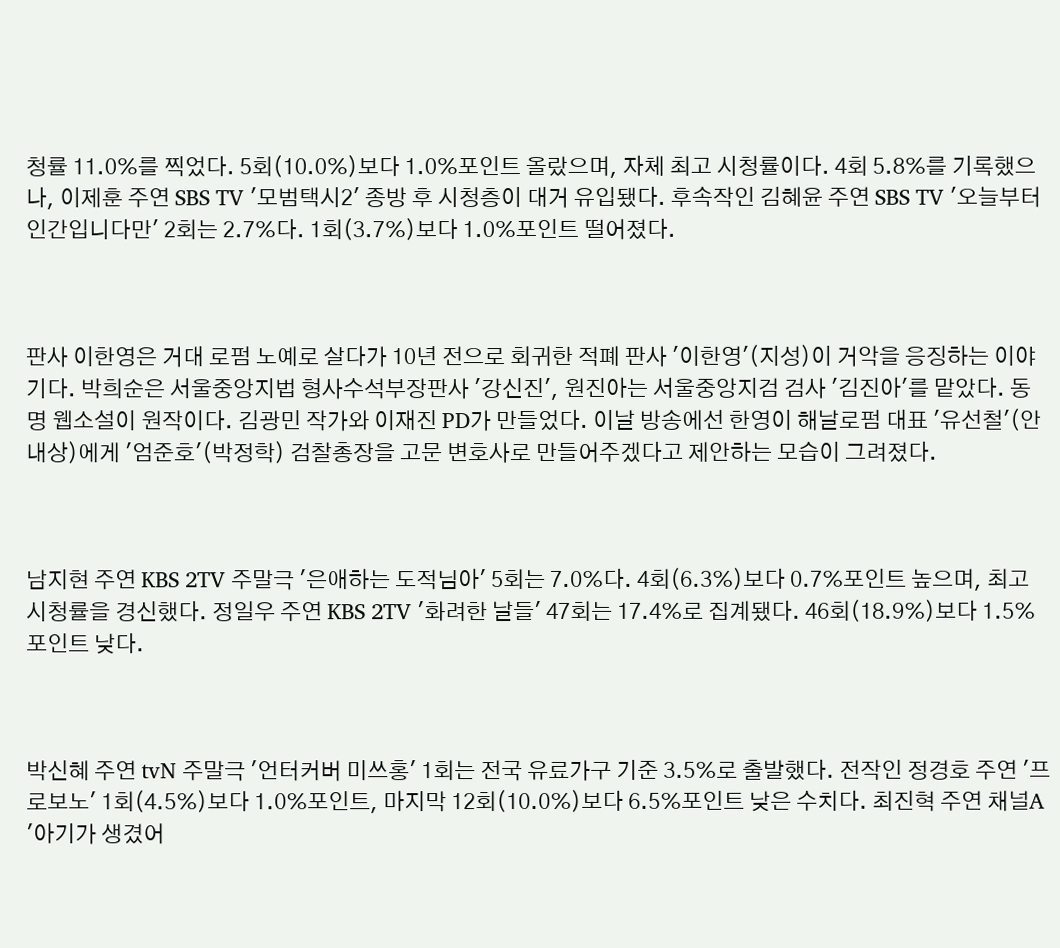청률 11.0%를 찍었다. 5회(10.0%)보다 1.0%포인트 올랐으며, 자체 최고 시청률이다. 4회 5.8%를 기록했으나, 이제훈 주연 SBS TV '모범택시2' 종방 후 시청층이 대거 유입됐다. 후속작인 김혜윤 주연 SBS TV '오늘부터 인간입니다만' 2회는 2.7%다. 1회(3.7%)보다 1.0%포인트 떨어졌다.



판사 이한영은 거대 로펌 노예로 살다가 10년 전으로 회귀한 적폐 판사 '이한영'(지성)이 거악을 응징하는 이야기다. 박희순은 서울중앙지법 형사수석부장판사 '강신진', 원진아는 서울중앙지검 검사 '김진아'를 맡았다. 동명 웹소설이 원작이다. 김광민 작가와 이재진 PD가 만들었다. 이날 방송에선 한영이 해날로펌 대표 '유선철'(안내상)에게 '엄준호'(박정학) 검찰총장을 고문 변호사로 만들어주겠다고 제안하는 모습이 그려졌다.



남지현 주연 KBS 2TV 주말극 '은애하는 도적님아' 5회는 7.0%다. 4회(6.3%)보다 0.7%포인트 높으며, 최고 시청률을 경신했다. 정일우 주연 KBS 2TV '화려한 날들' 47회는 17.4%로 집계됐다. 46회(18.9%)보다 1.5%포인트 낮다.



박신혜 주연 tvN 주말극 '언터커버 미쓰홍' 1회는 전국 유료가구 기준 3.5%로 출발했다. 전작인 정경호 주연 '프로보노' 1회(4.5%)보다 1.0%포인트, 마지막 12회(10.0%)보다 6.5%포인트 낮은 수치다. 최진혁 주연 채널A '아기가 생겼어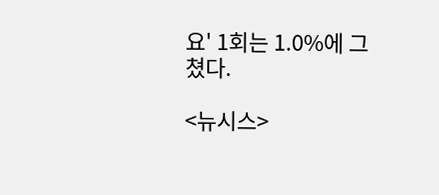요' 1회는 1.0%에 그쳤다.

<뉴시스>